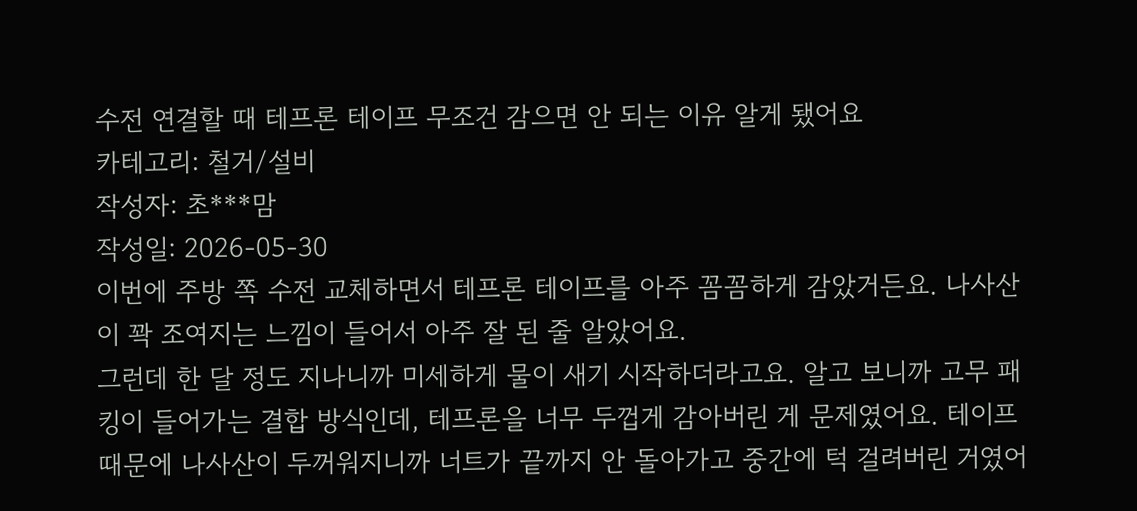수전 연결할 때 테프론 테이프 무조건 감으면 안 되는 이유 알게 됐어요
카테고리: 철거/설비
작성자: 초***맘
작성일: 2026-05-30
이번에 주방 쪽 수전 교체하면서 테프론 테이프를 아주 꼼꼼하게 감았거든요. 나사산이 꽉 조여지는 느낌이 들어서 아주 잘 된 줄 알았어요.
그런데 한 달 정도 지나니까 미세하게 물이 새기 시작하더라고요. 알고 보니까 고무 패킹이 들어가는 결합 방식인데, 테프론을 너무 두껍게 감아버린 게 문제였어요. 테이프 때문에 나사산이 두꺼워지니까 너트가 끝까지 안 돌아가고 중간에 턱 걸려버린 거였어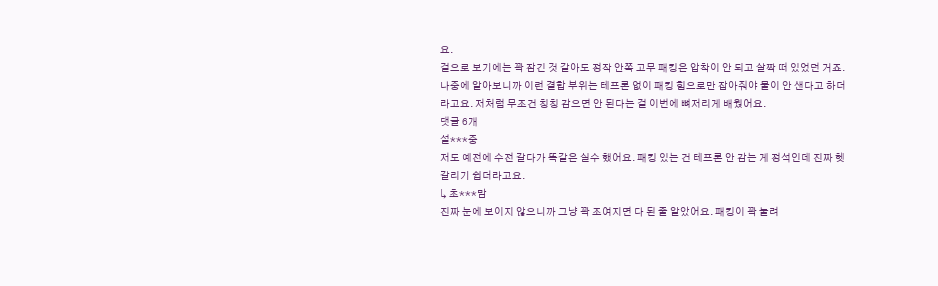요.
겉으로 보기에는 꽉 잠긴 것 같아도 정작 안쪽 고무 패킹은 압착이 안 되고 살짝 떠 있었던 거죠. 나중에 알아보니까 이런 결합 부위는 테프론 없이 패킹 힘으로만 잡아줘야 물이 안 샌다고 하더라고요. 저처럼 무조건 칭칭 감으면 안 된다는 걸 이번에 뼈저리게 배웠어요.
댓글 6개
설***중
저도 예전에 수전 갈다가 똑같은 실수 했어요. 패킹 있는 건 테프론 안 감는 게 정석인데 진짜 헷갈리기 쉽더라고요.
↳ 초***맘
진짜 눈에 보이지 않으니까 그냥 꽉 조여지면 다 된 줄 알았어요. 패킹이 꽉 눌려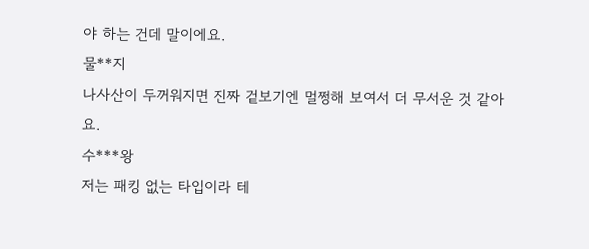야 하는 건데 말이에요.
물**지
나사산이 두꺼워지면 진짜 겉보기엔 멀쩡해 보여서 더 무서운 것 같아요.
수***왕
저는 패킹 없는 타입이라 테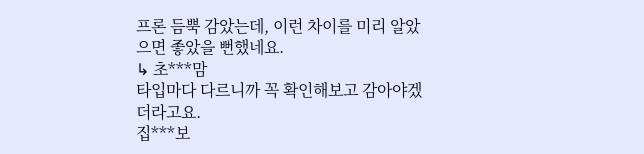프론 듬뿍 감았는데, 이런 차이를 미리 알았으면 좋았을 뻔했네요.
↳ 초***맘
타입마다 다르니까 꼭 확인해보고 감아야겠더라고요.
집***보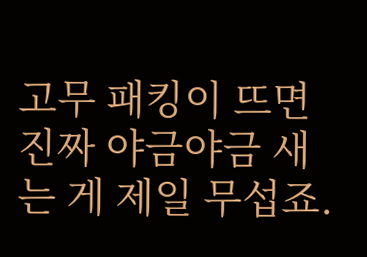고무 패킹이 뜨면 진짜 야금야금 새는 게 제일 무섭죠.